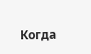Когда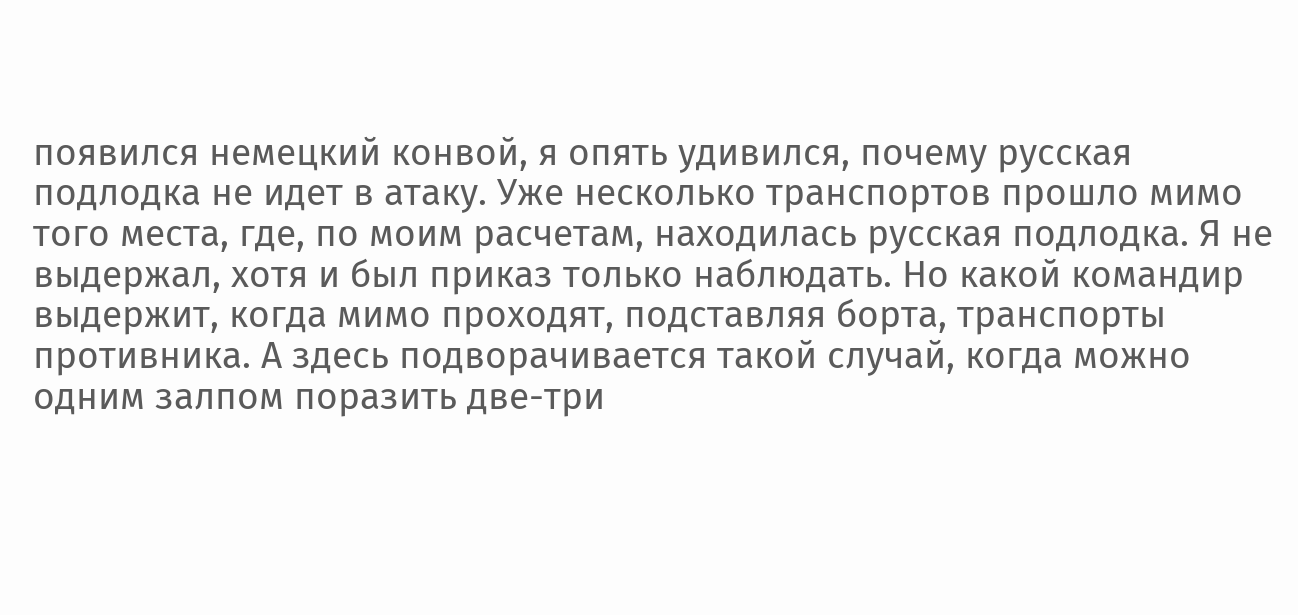появился немецкий конвой, я опять удивился, почему русская подлодка не идет в атаку. Уже несколько транспортов прошло мимо того места, где, по моим расчетам, находилась русская подлодка. Я не выдержал, хотя и был приказ только наблюдать. Но какой командир выдержит, когда мимо проходят, подставляя борта, транспорты противника. А здесь подворачивается такой случай, когда можно одним залпом поразить две-три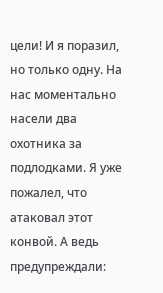цели! И я поразил, но только одну. На нас моментально насели два охотника за подлодками. Я уже пожалел, что атаковал этот конвой. А ведь предупреждали: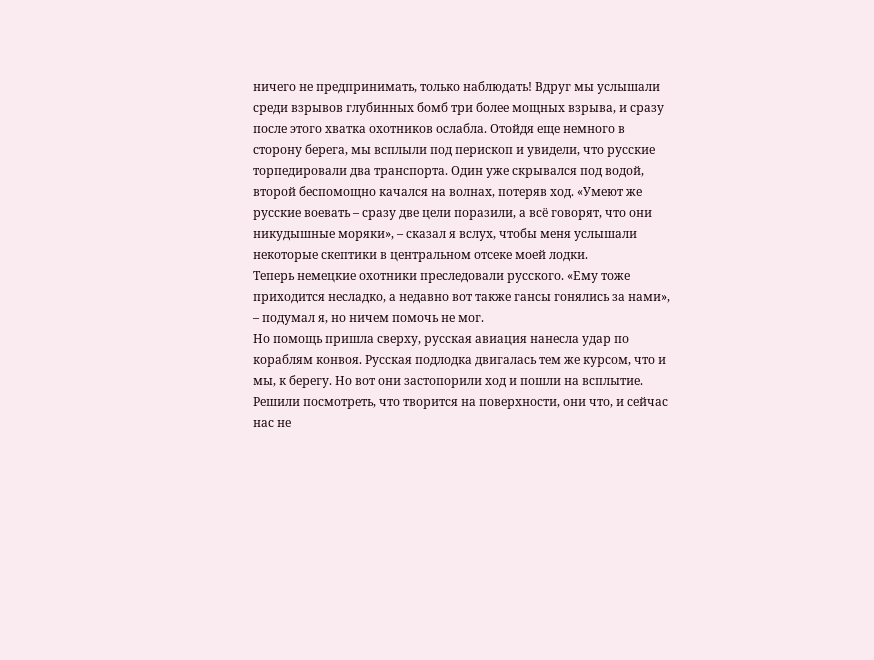ничего не предпринимать, только наблюдать! Вдруг мы услышали среди взрывов глубинных бомб три более мощных взрыва, и сразу после этого хватка охотников ослабла. Отойдя еще немного в сторону берега, мы всплыли под перископ и увидели, что русские торпедировали два транспорта. Один уже скрывался под водой, второй беспомощно качался на волнах, потеряв ход. «Умеют же русские воевать – сразу две цели поразили, а всё говорят, что они никудышные моряки», – сказал я вслух, чтобы меня услышали некоторые скептики в центральном отсеке моей лодки.
Теперь немецкие охотники преследовали русского. «Ему тоже приходится несладко, а недавно вот также гансы гонялись за нами», – подумал я, но ничем помочь не мог.
Но помощь пришла сверху, русская авиация нанесла удар по кораблям конвоя. Русская подлодка двигалась тем же курсом, что и мы, к берегу. Но вот они застопорили ход и пошли на всплытие.
Решили посмотреть, что творится на поверхности, они что, и сейчас нас не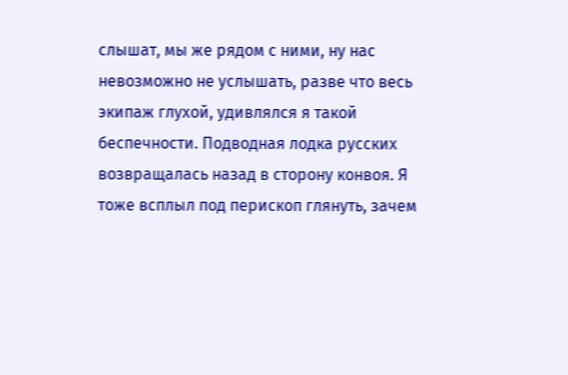слышат, мы же рядом с ними, ну нас невозможно не услышать, разве что весь экипаж глухой, удивлялся я такой беспечности. Подводная лодка русских возвращалась назад в сторону конвоя. Я тоже всплыл под перископ глянуть, зачем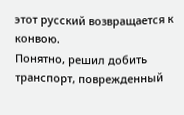этот русский возвращается к конвою.
Понятно, решил добить транспорт, поврежденный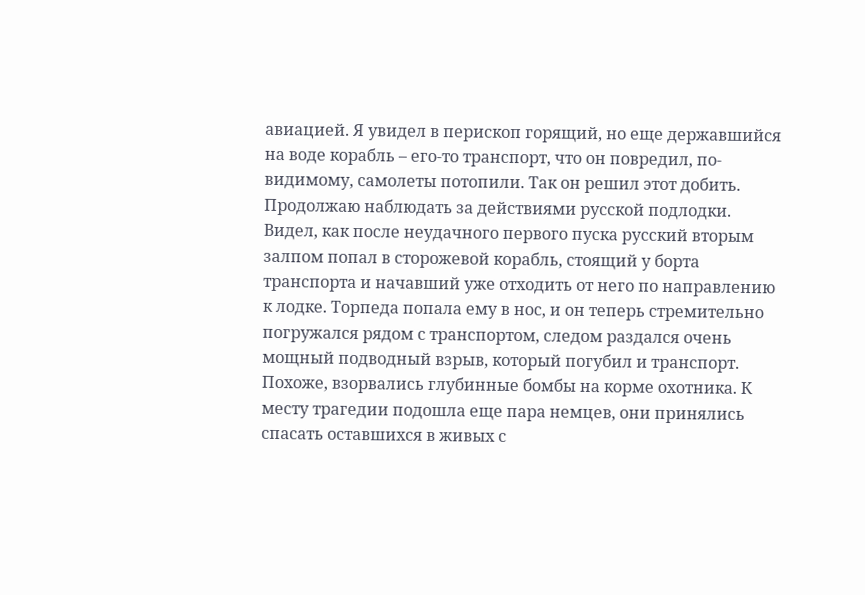авиацией. Я увидел в перископ горящий, но еще державшийся на воде корабль – его-то транспорт, что он повредил, по-видимому, самолеты потопили. Так он решил этот добить. Продолжаю наблюдать за действиями русской подлодки. Видел, как после неудачного первого пуска русский вторым залпом попал в сторожевой корабль, стоящий у борта транспорта и начавший уже отходить от него по направлению к лодке. Торпеда попала ему в нос, и он теперь стремительно погружался рядом с транспортом, следом раздался очень мощный подводный взрыв, который погубил и транспорт. Похоже, взорвались глубинные бомбы на корме охотника. К месту трагедии подошла еще пара немцев, они принялись спасать оставшихся в живых с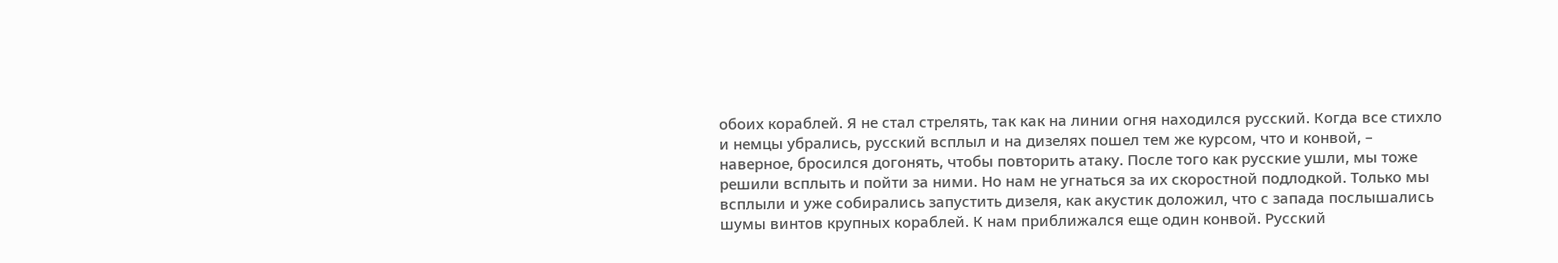обоих кораблей. Я не стал стрелять, так как на линии огня находился русский. Когда все стихло и немцы убрались, русский всплыл и на дизелях пошел тем же курсом, что и конвой, – наверное, бросился догонять, чтобы повторить атаку. После того как русские ушли, мы тоже решили всплыть и пойти за ними. Но нам не угнаться за их скоростной подлодкой. Только мы всплыли и уже собирались запустить дизеля, как акустик доложил, что с запада послышались шумы винтов крупных кораблей. К нам приближался еще один конвой. Русский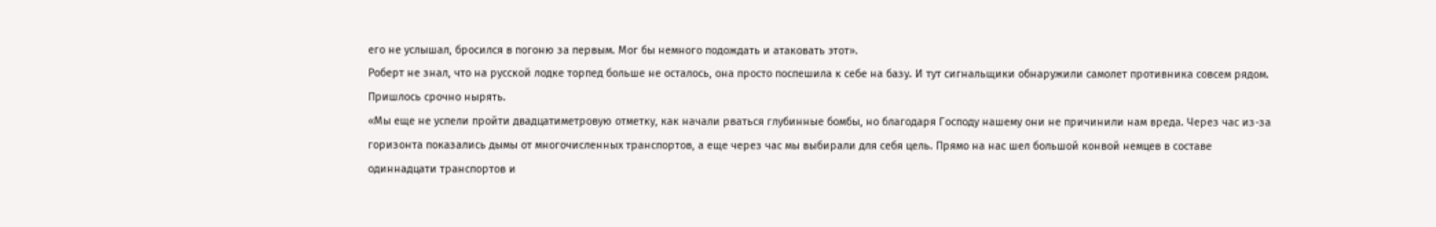его не услышал, бросился в погоню за первым. Мог бы немного подождать и атаковать этот».
Роберт не знал, что на русской лодке торпед больше не осталось, она просто поспешила к себе на базу. И тут сигнальщики обнаружили самолет противника совсем рядом. Пришлось срочно нырять.
«Мы еще не успели пройти двадцатиметровую отметку, как начали рваться глубинные бомбы, но благодаря Господу нашему они не причинили нам вреда. Через час из-за горизонта показались дымы от многочисленных транспортов, а еще через час мы выбирали для себя цель. Прямо на нас шел большой конвой немцев в составе одиннадцати транспортов и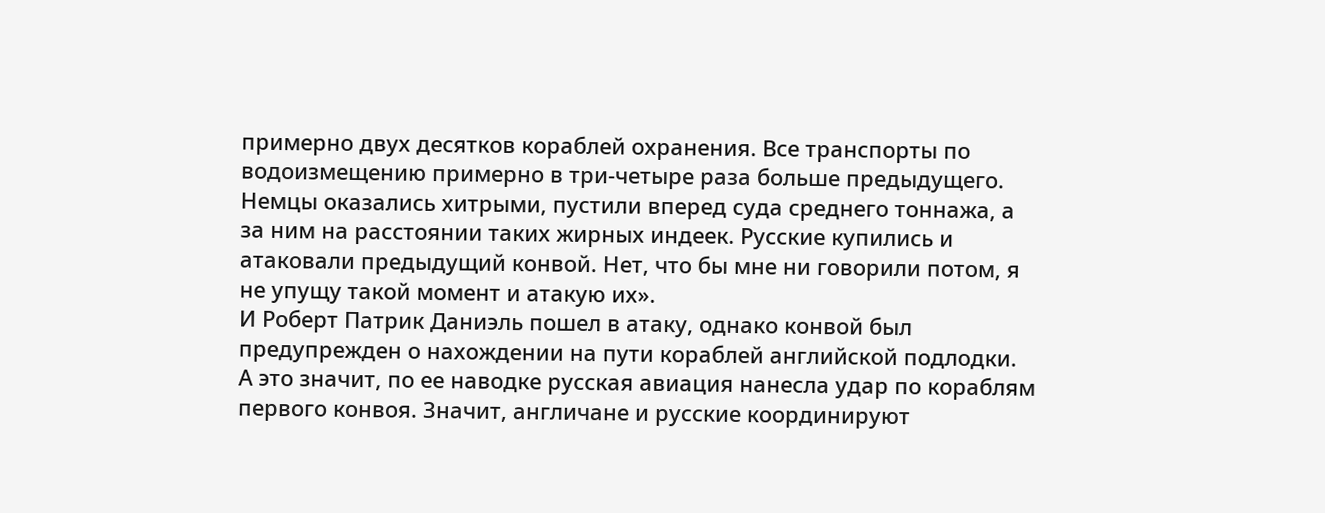примерно двух десятков кораблей охранения. Все транспорты по водоизмещению примерно в три-четыре раза больше предыдущего. Немцы оказались хитрыми, пустили вперед суда среднего тоннажа, а за ним на расстоянии таких жирных индеек. Русские купились и атаковали предыдущий конвой. Нет, что бы мне ни говорили потом, я не упущу такой момент и атакую их».
И Роберт Патрик Даниэль пошел в атаку, однако конвой был предупрежден о нахождении на пути кораблей английской подлодки.
А это значит, по ее наводке русская авиация нанесла удар по кораблям первого конвоя. Значит, англичане и русские координируют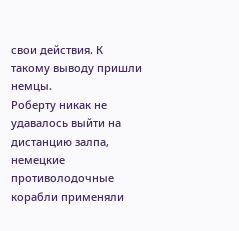свои действия. К такому выводу пришли немцы.
Роберту никак не удавалось выйти на дистанцию залпа, немецкие противолодочные корабли применяли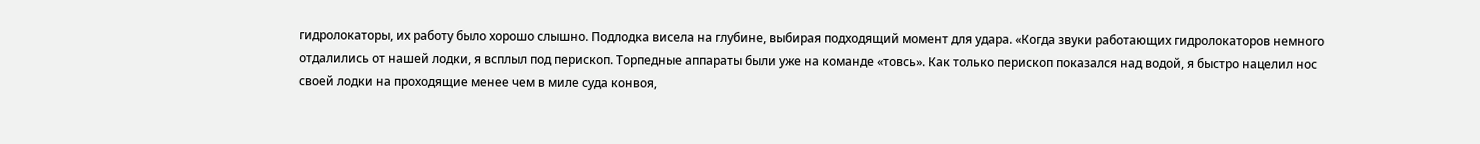гидролокаторы, их работу было хорошо слышно. Подлодка висела на глубине, выбирая подходящий момент для удара. «Когда звуки работающих гидролокаторов немного отдалились от нашей лодки, я всплыл под перископ. Торпедные аппараты были уже на команде «товсь». Как только перископ показался над водой, я быстро нацелил нос своей лодки на проходящие менее чем в миле суда конвоя,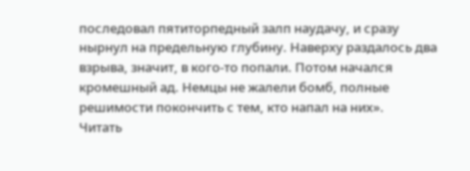последовал пятиторпедный залп наудачу, и сразу нырнул на предельную глубину. Наверху раздалось два взрыва, значит, в кого-то попали. Потом начался кромешный ад. Немцы не жалели бомб, полные решимости покончить с тем, кто напал на них».
Читать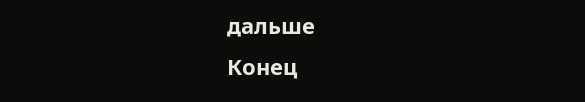дальше
Конец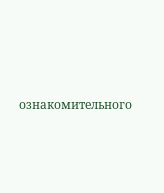ознакомительного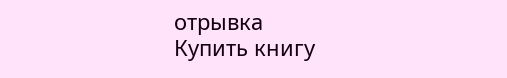отрывка
Купить книгу